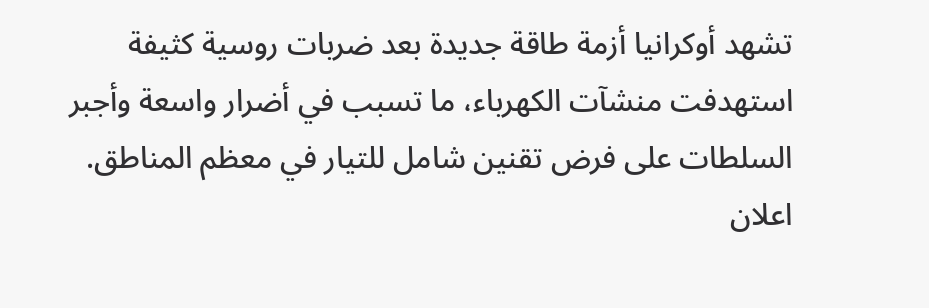تشهد أوكرانيا أزمة طاقة جديدة بعد ضربات روسية كثيفة استهدفت منشآت الكهرباء، ما تسبب في أضرار واسعة وأجبر السلطات على فرض تقنين شامل للتيار في معظم المناطق. اعلان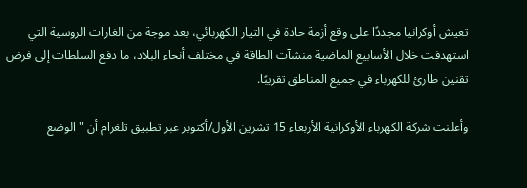تعيش أوكرانيا مجددًا على وقع أزمة حادة في التيار الكهربائي، بعد موجة من الغارات الروسية التي استهدفت خلال الأسابيع الماضية منشآت الطاقة في مختلف أنحاء البلاد، ما دفع السلطات إلى فرض تقنين طارئ للكهرباء في جميع المناطق تقريبًا.

وأعلنت شركة الكهرباء الأوكرانية الأربعاء 15 تشرين الأول/أكتوبر عبر تطبيق تلغرام أن "الوضع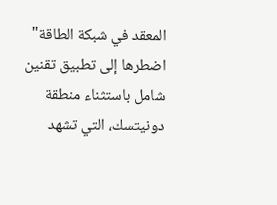المعقد في شبكة الطاقة" اضطرها إلى تطبيق تقنين شامل باستثناء منطقة دونيتسك، التي تشهد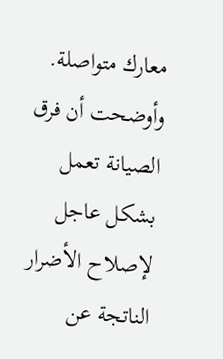معارك متواصلة. وأوضحت أن فرق الصيانة تعمل بشكل عاجل لإصلاح الأضرار الناتجة عن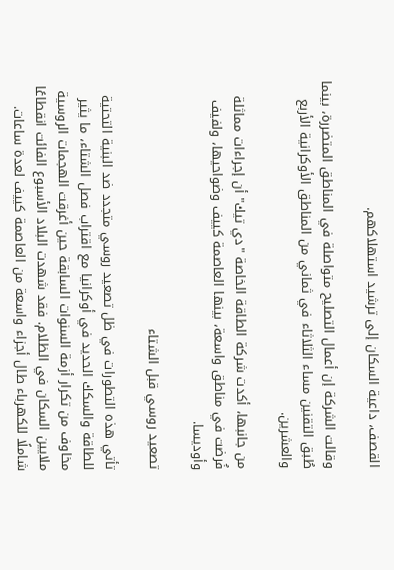القصف، داعية السكان إلى ترشيد استهلاكهم.

وقالت الشركة إن أعمال التصليح متواصلة في المناطق المتضررة، بينما طُبق التقنين مساء الثلاثاء في ثماني من المناطق الأوكرانية الأربع والعشرين.

من جانبها، أكدت شركة الطاقة الخاصة "دي تيك" أن إجراءات مماثلة فُرضت في مناطق واسعة، بينها العاصمة كييف وضواحيها، ولفيف وأوديسا.

تصعيد روسي قبل الشتاء

تأتي هذه التطورات في ظل تصعيد روسي متجدد ضد البنية التحتية للطاقة والسكك الحديد في أوكرانيا مع اقتراب فصل الشتاء، ما يثير مخاوف من تكرار أزمة السنوات السابقة حين أغرقت الهجمات الروسية ملايين السكان في الظلام. فقد شهدت البلاد الأسبوع الفائت انقطاعًا شاملًا للكهرباء طال أجزاء واسعة من العاصمة كييف لعدة ساعات.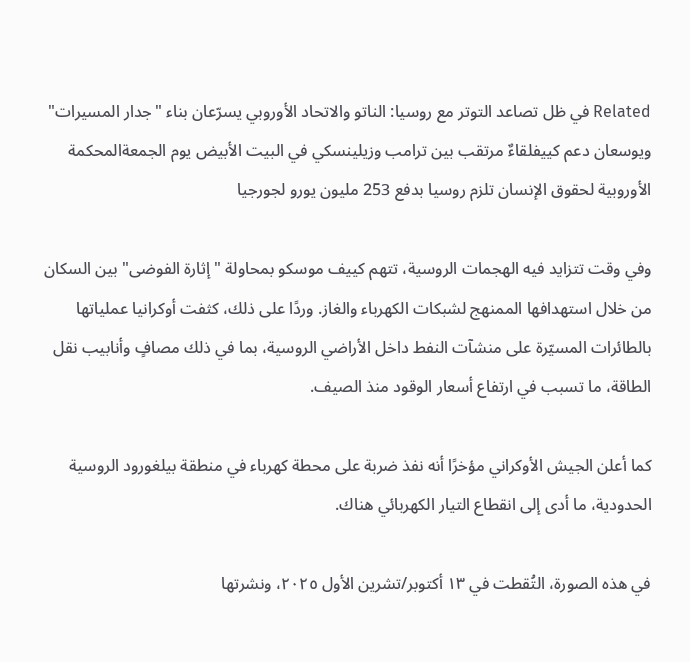Related في ظل تصاعد التوتر مع روسيا: الناتو والاتحاد الأوروبي يسرّعان بناء "جدار المسيرات" ويوسعان دعم كييفلقاءٌ مرتقب بين ترامب وزيلينسكي في البيت الأبيض يوم الجمعةالمحكمة الأوروبية لحقوق الإنسان تلزم روسيا بدفع 253 مليون يورو لجورجيا

وفي وقت تتزايد فيه الهجمات الروسية، تتهم كييف موسكو بمحاولة "إثارة الفوضى" بين السكان من خلال استهدافها الممنهج لشبكات الكهرباء والغاز. وردًا على ذلك، كثفت أوكرانيا عملياتها بالطائرات المسيّرة على منشآت النفط داخل الأراضي الروسية، بما في ذلك مصافٍ وأنابيب نقل الطاقة، ما تسبب في ارتفاع أسعار الوقود منذ الصيف.

كما أعلن الجيش الأوكراني مؤخرًا أنه نفذ ضربة على محطة كهرباء في منطقة بيلغورود الروسية الحدودية، ما أدى إلى انقطاع التيار الكهربائي هناك.

في هذه الصورة، التُقطت في ١٣ أكتوبر/تشرين الأول ٢٠٢٥، ونشرتها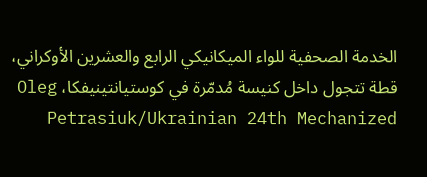الخدمة الصحفية للواء الميكانيكي الرابع والعشرين الأوكراني، قطة تتجول داخل كنيسة مُدمّرة في كوستيانتينيفكا، Oleg Petrasiuk/Ukrainian 24th Mechanized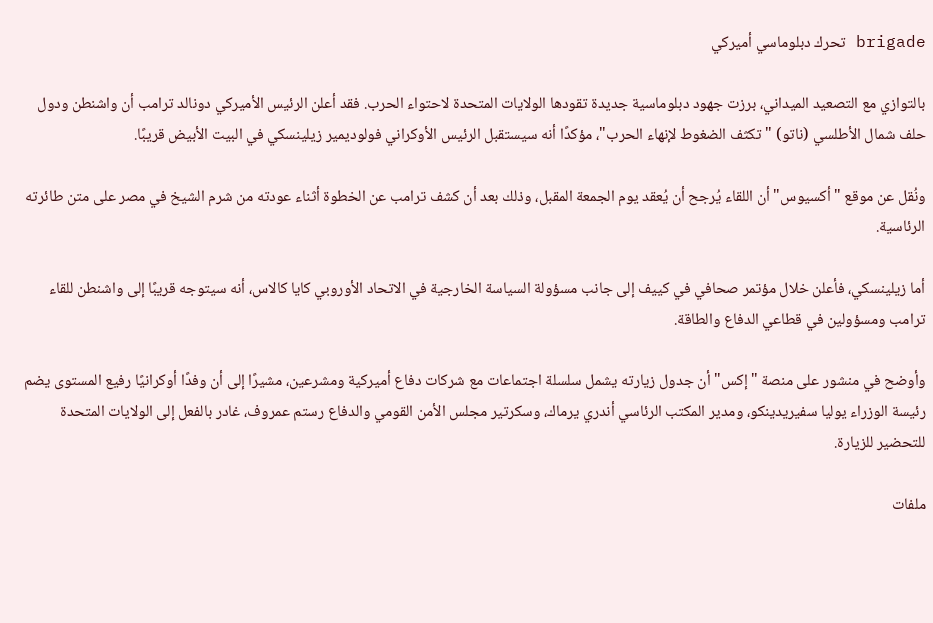brigade تحرك دبلوماسي أميركي

بالتوازي مع التصعيد الميداني، برزت جهود دبلوماسية جديدة تقودها الولايات المتحدة لاحتواء الحرب. فقد أعلن الرئيس الأميركي دونالد ترامب أن واشنطن ودول حلف شمال الأطلسي (ناتو) "تكثف الضغوط لإنهاء الحرب"، مؤكدًا أنه سيستقبل الرئيس الأوكراني فولوديمير زيلينسكي في البيت الأبيض قريبًا.

ونُقل عن موقع "أكسيوس" أن اللقاء يُرجح أن يُعقد يوم الجمعة المقبل، وذلك بعد أن كشف ترامب عن الخطوة أثناء عودته من شرم الشيخ في مصر على متن طائرته الرئاسية.

أما زيلينسكي، فأعلن خلال مؤتمر صحافي في كييف إلى جانب مسؤولة السياسة الخارجية في الاتحاد الأوروبي كايا كالاس، أنه سيتوجه قريبًا إلى واشنطن للقاء ترامب ومسؤولين في قطاعي الدفاع والطاقة.

وأوضح في منشور على منصة "إكس" أن جدول زيارته يشمل سلسلة اجتماعات مع شركات دفاع أميركية ومشرعين، مشيرًا إلى أن وفدًا أوكرانيًا رفيع المستوى يضم رئيسة الوزراء يوليا سفيريدينكو، ومدير المكتب الرئاسي أندري يرماك، وسكرتير مجلس الأمن القومي والدفاع رستم عمروف، غادر بالفعل إلى الولايات المتحدة للتحضير للزيارة.

ملفات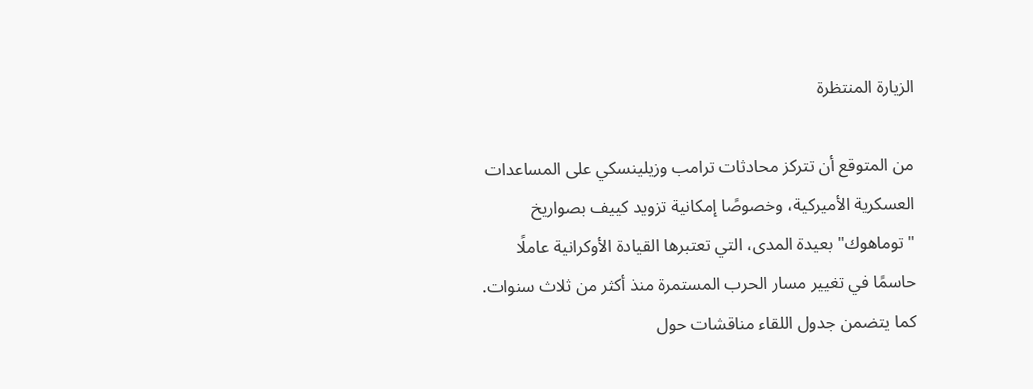الزيارة المنتظرة

من المتوقع أن تتركز محادثات ترامب وزيلينسكي على المساعدات العسكرية الأميركية، وخصوصًا إمكانية تزويد كييف بصواريخ "توماهوك" بعيدة المدى، التي تعتبرها القيادة الأوكرانية عاملًا حاسمًا في تغيير مسار الحرب المستمرة منذ أكثر من ثلاث سنوات. كما يتضمن جدول اللقاء مناقشات حول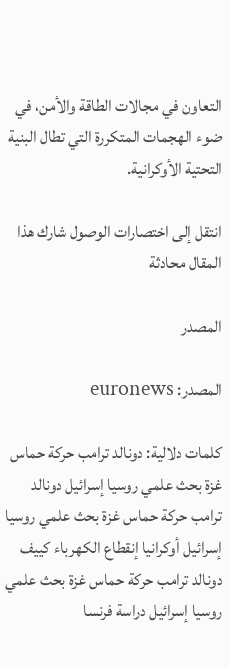التعاون في مجالات الطاقة والأمن، في ضوء الهجمات المتكررة التي تطال البنية التحتية الأوكرانية.

انتقل إلى اختصارات الوصول شارك هذا المقال محادثة

المصدر

المصدر: euronews

كلمات دلالية: دونالد ترامب حركة حماس غزة بحث علمي روسيا إسرائيل دونالد ترامب حركة حماس غزة بحث علمي روسيا إسرائيل أوكرانيا إنقطاع الكهرباء كييف دونالد ترامب حركة حماس غزة بحث علمي روسيا إسرائيل دراسة فرنسا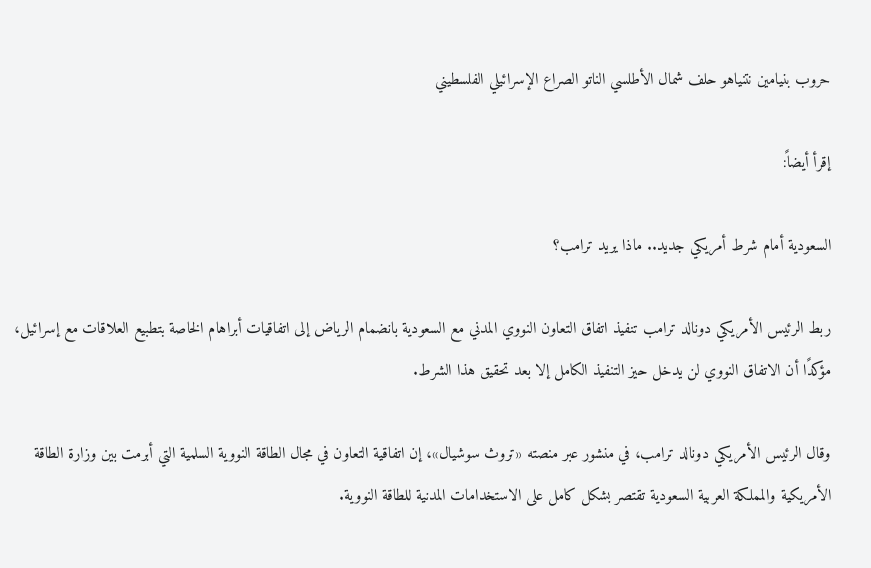حروب بنيامين نتنياهو حلف شمال الأطلسي الناتو الصراع الإسرائيلي الفلسطيني

إقرأ أيضاً:

السعودية أمام شرط أمريكي جديد.. ماذا يريد ترامب؟

ربط الرئيس الأمريكي دونالد ترامب تنفيذ اتفاق التعاون النووي المدني مع السعودية بانضمام الرياض إلى اتفاقيات أبراهام الخاصة بتطبيع العلاقات مع إسرائيل، مؤكدًا أن الاتفاق النووي لن يدخل حيز التنفيذ الكامل إلا بعد تحقيق هذا الشرط.

وقال الرئيس الأمريكي دونالد ترامب، في منشور عبر منصته «تروث سوشيال»، إن اتفاقية التعاون في مجال الطاقة النووية السلمية التي أبرمت بين وزارة الطاقة الأمريكية والمملكة العربية السعودية تقتصر بشكل كامل على الاستخدامات المدنية للطاقة النووية.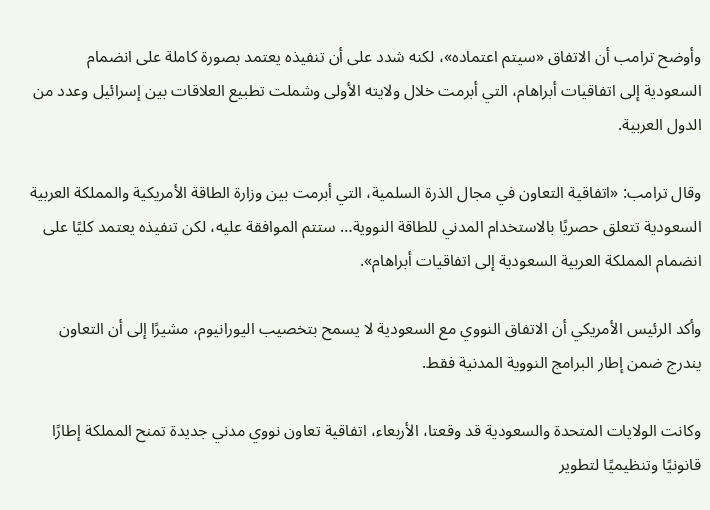وأوضح ترامب أن الاتفاق «سيتم اعتماده»، لكنه شدد على أن تنفيذه يعتمد بصورة كاملة على انضمام السعودية إلى اتفاقيات أبراهام، التي أبرمت خلال ولايته الأولى وشملت تطبيع العلاقات بين إسرائيل وعدد من الدول العربية.

وقال ترامب: «اتفاقية التعاون في مجال الذرة السلمية، التي أبرمت بين وزارة الطاقة الأمريكية والمملكة العربية السعودية تتعلق حصريًا بالاستخدام المدني للطاقة النووية… ستتم الموافقة عليه، لكن تنفيذه يعتمد كليًا على انضمام المملكة العربية السعودية إلى اتفاقيات أبراهام».

وأكد الرئيس الأمريكي أن الاتفاق النووي مع السعودية لا يسمح بتخصيب اليورانيوم، مشيرًا إلى أن التعاون يندرج ضمن إطار البرامج النووية المدنية فقط.

وكانت الولايات المتحدة والسعودية قد وقعتا، الأربعاء، اتفاقية تعاون نووي مدني جديدة تمنح المملكة إطارًا قانونيًا وتنظيميًا لتطوير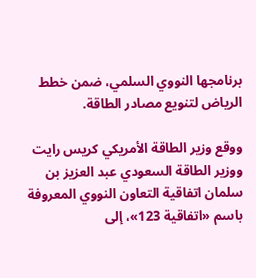برنامجها النووي السلمي، ضمن خطط الرياض لتنويع مصادر الطاقة.

ووقع وزير الطاقة الأمريكي كريس رايت ووزير الطاقة السعودي عبد العزيز بن سلمان اتفاقية التعاون النووي المعروفة باسم «اتفاقية 123»، إلى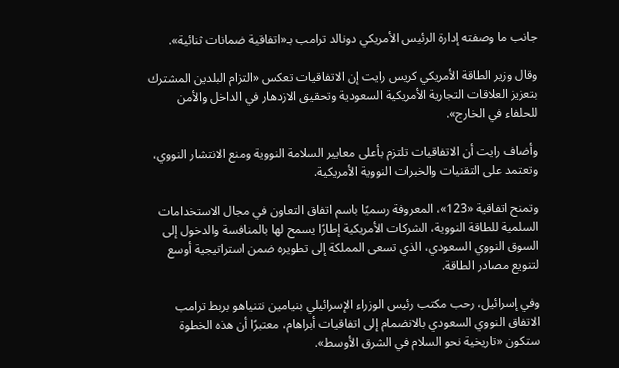جانب ما وصفته إدارة الرئيس الأمريكي دونالد ترامب بـ«اتفاقية ضمانات ثنائية».

وقال وزير الطاقة الأمريكي كريس رايت إن الاتفاقيات تعكس «التزام البلدين المشترك بتعزيز العلاقات التجارية الأمريكية السعودية وتحقيق الازدهار في الداخل والأمن للحلفاء في الخارج».

وأضاف رايت أن الاتفاقيات تلتزم بأعلى معايير السلامة النووية ومنع الانتشار النووي، وتعتمد على التقنيات والخبرات النووية الأمريكية.

وتمنح اتفاقية «123»، المعروفة رسميًا باسم اتفاق التعاون في مجال الاستخدامات السلمية للطاقة النووية، الشركات الأمريكية إطارًا يسمح لها بالمنافسة والدخول إلى السوق النووي السعودي، الذي تسعى المملكة إلى تطويره ضمن استراتيجية أوسع لتنويع مصادر الطاقة.

وفي إسرائيل، رحب مكتب رئيس الوزراء الإسرائيلي بنيامين نتنياهو بربط ترامب الاتفاق النووي السعودي بالانضمام إلى اتفاقيات أبراهام، معتبرًا أن هذه الخطوة ستكون «تاريخية نحو السلام في الشرق الأوسط».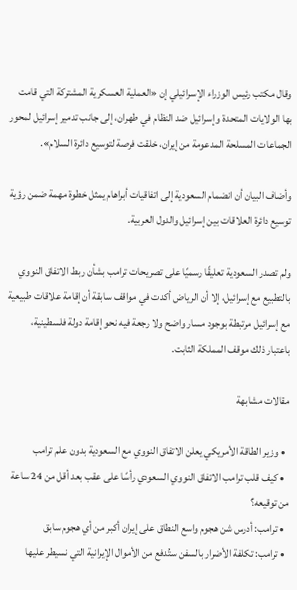وقال مكتب رئيس الوزراء الإسرائيلي إن «العملية العسكرية المشتركة التي قامت بها الولايات المتحدة وإسرائيل ضد النظام في طهران، إلى جانب تدمير إسرائيل لمحور الجماعات المسلحة المدعومة من إيران، خلقت فرصة لتوسيع دائرة السلام».

وأضاف البيان أن انضمام السعودية إلى اتفاقيات أبراهام يمثل خطوة مهمة ضمن رؤية توسيع دائرة العلاقات بين إسرائيل والدول العربية.

ولم تصدر السعودية تعليقًا رسميًا على تصريحات ترامب بشأن ربط الاتفاق النووي بالتطبيع مع إسرائيل، إلا أن الرياض أكدت في مواقف سابقة أن إقامة علاقات طبيعية مع إسرائيل مرتبطة بوجود مسار واضح ولا رجعة فيه نحو إقامة دولة فلسطينية، باعتبار ذلك موقف المملكة الثابت.

مقالات مشابهة

  • وزير الطاقة الأمريكي يعلن الاتفاق النووي مع السعودية بدون علم ترامب
  • كيف قلب ترامب الاتفاق النووي السعودي رأسًا على عقب بعد أقل من 24 ساعة من توقيعه؟
  • ترامب: أدرس شن هجوم واسع النطاق على إيران أكبر من أي هجوم سابق
  • ترامب: تكلفة الأضرار بالسفن ستُدفع من الأموال الإيرانية التي نسيطر عليها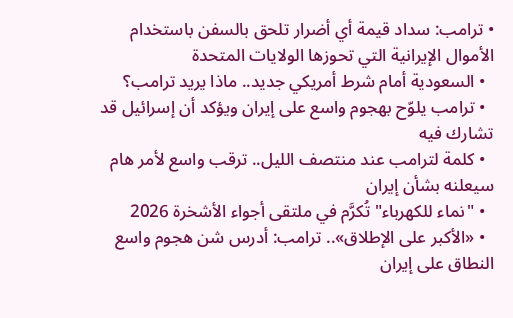• ترامب: سداد قيمة أي أضرار تلحق بالسفن باستخدام الأموال الإيرانية التي تحوزها الولايات المتحدة
  • السعودية أمام شرط أمريكي جديد.. ماذا يريد ترامب؟
  • ترامب يلوّح بهجوم واسع على إيران ويؤكد أن إسرائيل قد تشارك فيه
  • كلمة لترامب عند منتصف الليل.. ترقب واسع لأمر هام سيعلنه بشأن إيران
  • "نماء للكهرباء" تُكرَّم في ملتقى أجواء الأشخرة 2026
  • «الأكبر على الإطلاق».. ترامب: أدرس شن هجوم واسع النطاق على إيران